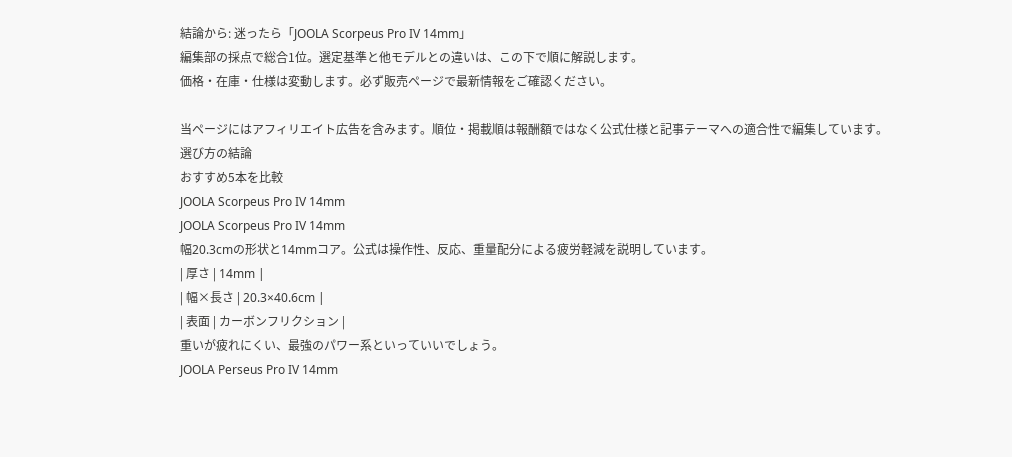結論から: 迷ったら「JOOLA Scorpeus Pro IV 14mm」
編集部の採点で総合1位。選定基準と他モデルとの違いは、この下で順に解説します。
価格・在庫・仕様は変動します。必ず販売ページで最新情報をご確認ください。

当ページにはアフィリエイト広告を含みます。順位・掲載順は報酬額ではなく公式仕様と記事テーマへの適合性で編集しています。
選び方の結論
おすすめ5本を比較
JOOLA Scorpeus Pro IV 14mm
JOOLA Scorpeus Pro IV 14mm
幅20.3cmの形状と14mmコア。公式は操作性、反応、重量配分による疲労軽減を説明しています。
| 厚さ | 14mm |
| 幅×長さ | 20.3×40.6cm |
| 表面 | カーボンフリクション |
重いが疲れにくい、最強のパワー系といっていいでしょう。
JOOLA Perseus Pro IV 14mm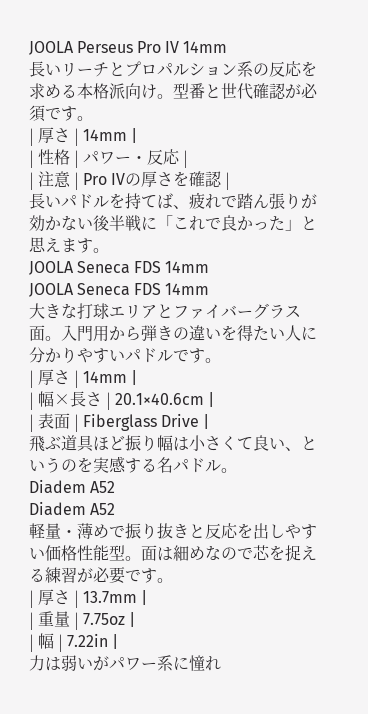JOOLA Perseus Pro IV 14mm
長いリーチとプロパルション系の反応を求める本格派向け。型番と世代確認が必須です。
| 厚さ | 14mm |
| 性格 | パワー・反応 |
| 注意 | Pro IVの厚さを確認 |
長いパドルを持てば、疲れで踏ん張りが効かない後半戦に「これで良かった」と思えます。
JOOLA Seneca FDS 14mm
JOOLA Seneca FDS 14mm
大きな打球エリアとファイバーグラス面。入門用から弾きの違いを得たい人に分かりやすいパドルです。
| 厚さ | 14mm |
| 幅×長さ | 20.1×40.6cm |
| 表面 | Fiberglass Drive |
飛ぶ道具ほど振り幅は小さくて良い、というのを実感する名パドル。
Diadem A52
Diadem A52
軽量・薄めで振り抜きと反応を出しやすい価格性能型。面は細めなので芯を捉える練習が必要です。
| 厚さ | 13.7mm |
| 重量 | 7.75oz |
| 幅 | 7.22in |
力は弱いがパワー系に憧れ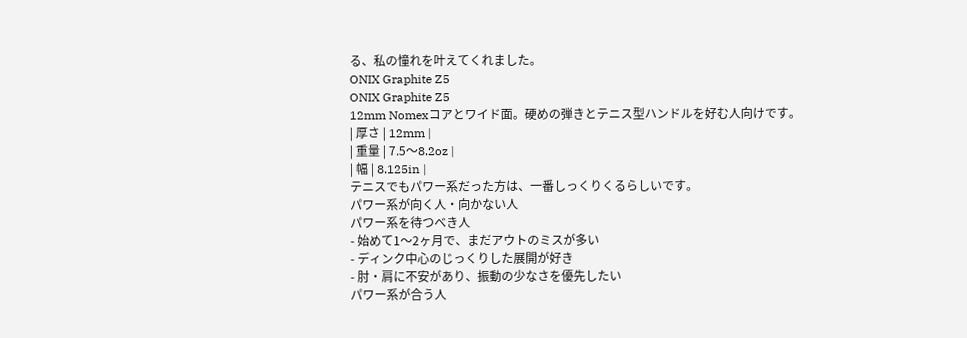る、私の憧れを叶えてくれました。
ONIX Graphite Z5
ONIX Graphite Z5
12mm Nomexコアとワイド面。硬めの弾きとテニス型ハンドルを好む人向けです。
| 厚さ | 12mm |
| 重量 | 7.5〜8.2oz |
| 幅 | 8.125in |
テニスでもパワー系だった方は、一番しっくりくるらしいです。
パワー系が向く人・向かない人
パワー系を待つべき人
- 始めて1〜2ヶ月で、まだアウトのミスが多い
- ディンク中心のじっくりした展開が好き
- 肘・肩に不安があり、振動の少なさを優先したい
パワー系が合う人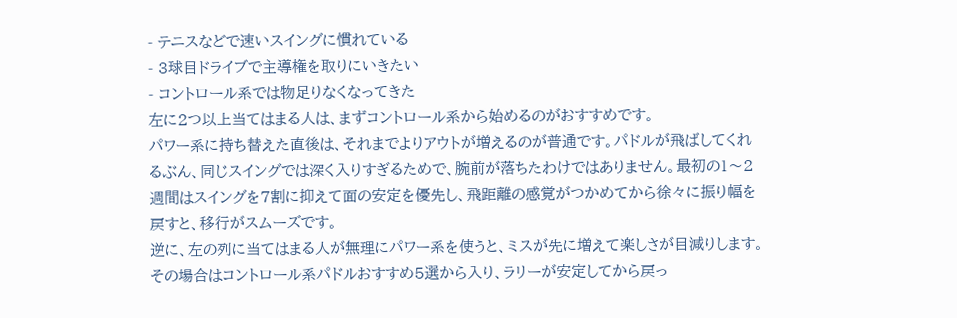- テニスなどで速いスイングに慣れている
- 3球目ドライブで主導権を取りにいきたい
- コントロール系では物足りなくなってきた
左に2つ以上当てはまる人は、まずコントロール系から始めるのがおすすめです。
パワー系に持ち替えた直後は、それまでよりアウトが増えるのが普通です。パドルが飛ばしてくれるぶん、同じスイングでは深く入りすぎるためで、腕前が落ちたわけではありません。最初の1〜2週間はスイングを7割に抑えて面の安定を優先し、飛距離の感覚がつかめてから徐々に振り幅を戻すと、移行がスムーズです。
逆に、左の列に当てはまる人が無理にパワー系を使うと、ミスが先に増えて楽しさが目減りします。その場合はコントロール系パドルおすすめ5選から入り、ラリーが安定してから戻っ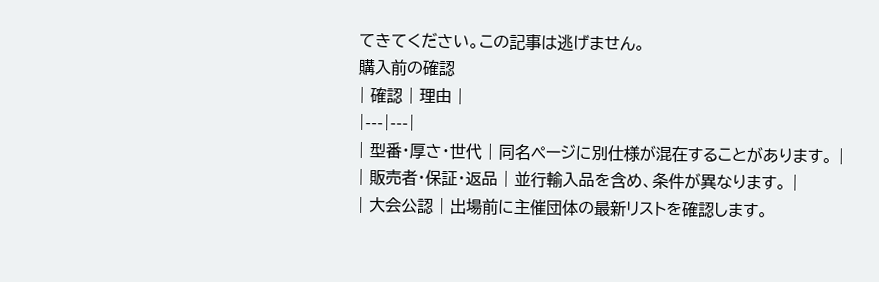てきてください。この記事は逃げません。
購入前の確認
| 確認 | 理由 |
|---|---|
| 型番・厚さ・世代 | 同名ページに別仕様が混在することがあります。 |
| 販売者・保証・返品 | 並行輸入品を含め、条件が異なります。 |
| 大会公認 | 出場前に主催団体の最新リストを確認します。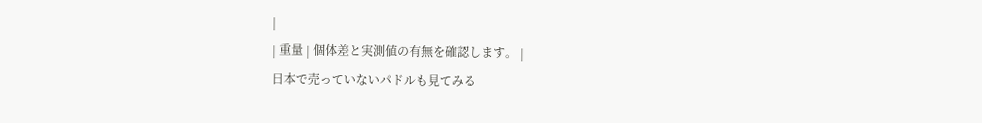|
| 重量 | 個体差と実測値の有無を確認します。 |
日本で売っていないパドルも見てみる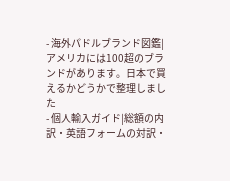- 海外パドルブランド図鑑|アメリカには100超のブランドがあります。日本で買えるかどうかで整理しました
- 個人輸入ガイド|総額の内訳・英語フォームの対訳・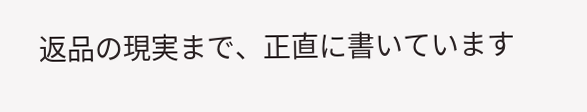返品の現実まで、正直に書いています